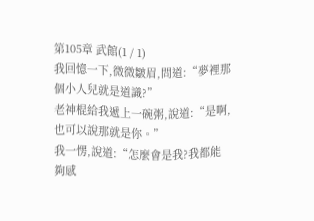第105章 武館(1 / 1)
我回憶一下,微微皺眉,問道:“夢裡那個小人兒就是道識?”
老神棍給我遞上一碗粥,說道:“是啊,也可以說那就是你。”
我一愣,說道:“怎麼會是我?我都能夠感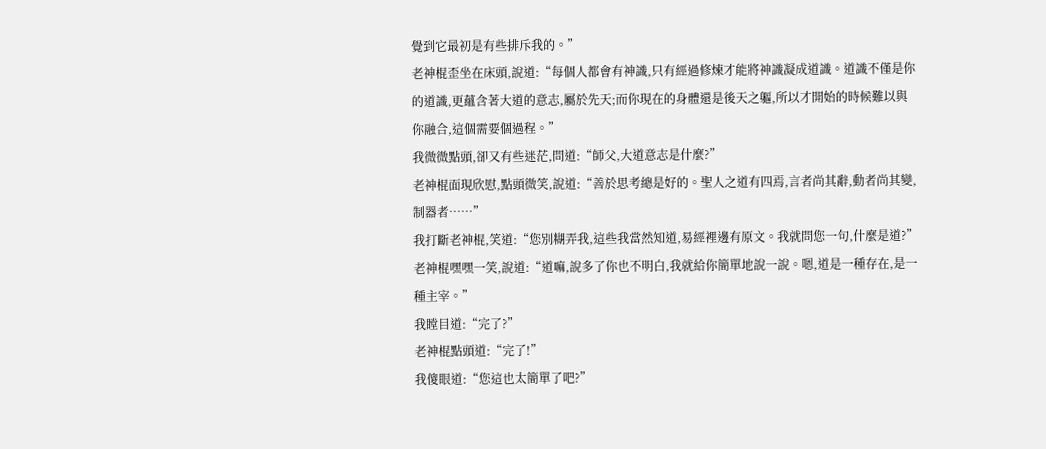覺到它最初是有些排斥我的。”
老神棍歪坐在床頭,說道:“每個人都會有神識,只有經過修煉才能將神識凝成道識。道識不僅是你的道識,更蘊含著大道的意志,屬於先天;而你現在的身體還是後天之軀,所以才開始的時候難以與你融合,這個需要個過程。”
我微微點頭,卻又有些迷茫,問道:“師父,大道意志是什麼?”
老神棍面現欣慰,點頭微笑,說道:“善於思考總是好的。聖人之道有四焉,言者尚其辭,動者尚其變,制器者……”
我打斷老神棍,笑道:“您別糊弄我,這些我當然知道,易經裡邊有原文。我就問您一句,什麼是道?”
老神棍嘿嘿一笑,說道:“道嘛,說多了你也不明白,我就給你簡單地說一說。嗯,道是一種存在,是一種主宰。”
我瞠目道:“完了?”
老神棍點頭道:“完了!”
我傻眼道:“您這也太簡單了吧?”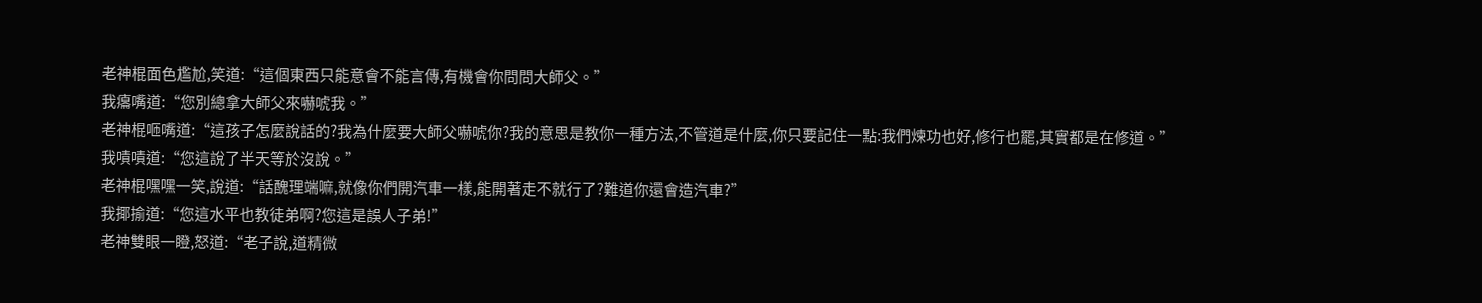老神棍面色尷尬,笑道:“這個東西只能意會不能言傳,有機會你問問大師父。”
我癟嘴道:“您別總拿大師父來嚇唬我。”
老神棍咂嘴道:“這孩子怎麼說話的?我為什麼要大師父嚇唬你?我的意思是教你一種方法,不管道是什麼,你只要記住一點:我們煉功也好,修行也罷,其實都是在修道。”
我嘖嘖道:“您這說了半天等於沒說。”
老神棍嘿嘿一笑,說道:“話醜理端嘛,就像你們開汽車一樣,能開著走不就行了?難道你還會造汽車?”
我揶揄道:“您這水平也教徒弟啊?您這是誤人子弟!”
老神雙眼一瞪,怒道:“老子說,道精微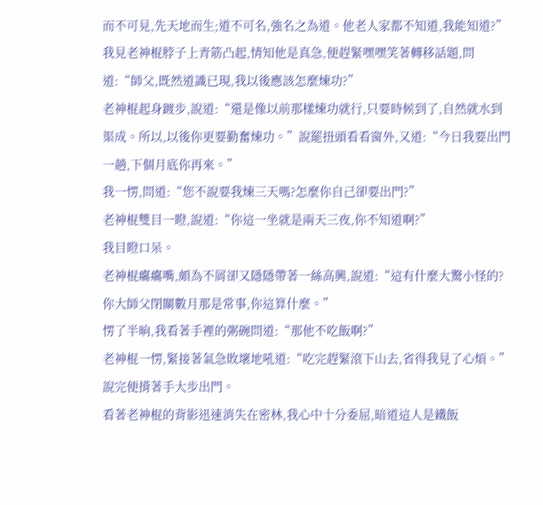而不可見,先天地而生;道不可名,強名之為道。他老人家都不知道,我能知道?”
我見老神棍脖子上青筋凸起,情知他是真急,便趕緊嘿嘿笑著轉移話題,問道:“師父,既然道識已現,我以後應該怎麼煉功?”
老神棍起身踱步,說道:“還是像以前那樣煉功就行,只要時候到了,自然就水到渠成。所以,以後你更要勤奮煉功。”說罷扭頭看看窗外,又道:“今日我要出門一趟,下個月底你再來。”
我一愣,問道:“您不說要我煉三天嗎?怎麼你自己卻要出門?”
老神棍雙目一瞪,說道:“你這一坐就是兩天三夜,你不知道啊?”
我目瞪口呆。
老神棍癟癟嘴,頗為不屑卻又隱隱帶著一絲高興,說道:“這有什麼大驚小怪的?你大師父閉關數月那是常事,你這算什麼。”
愣了半晌,我看著手裡的粥碗問道:“那他不吃飯啊?”
老神棍一愣,緊接著氣急敗壞地吼道:“吃完趕緊滾下山去,省得我見了心煩。”說完便揹著手大步出門。
看著老神棍的背影迅速消失在密林,我心中十分委屈,暗道這人是鐵飯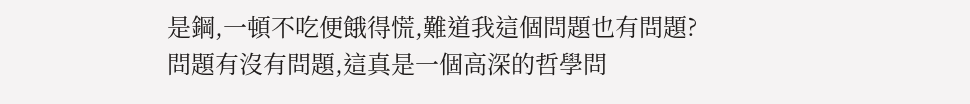是鋼,一頓不吃便餓得慌,難道我這個問題也有問題?
問題有沒有問題,這真是一個高深的哲學問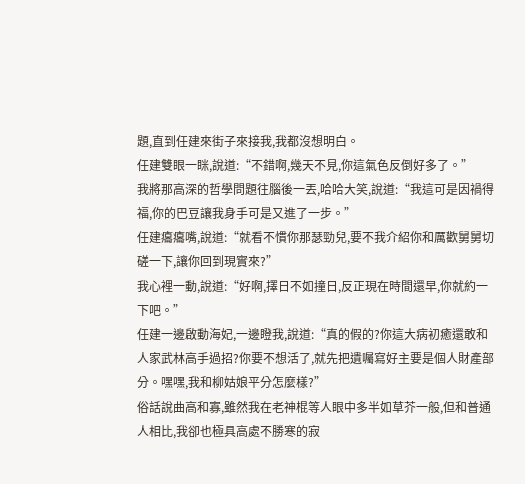題,直到任建來街子來接我,我都沒想明白。
任建雙眼一眯,說道:“不錯啊,幾天不見,你這氣色反倒好多了。”
我將那高深的哲學問題往腦後一丟,哈哈大笑,說道:“我這可是因禍得福,你的巴豆讓我身手可是又進了一步。”
任建癟癟嘴,說道:“就看不慣你那瑟勁兒,要不我介紹你和厲歡舅舅切磋一下,讓你回到現實來?”
我心裡一動,說道:“好啊,擇日不如撞日,反正現在時間還早,你就約一下吧。”
任建一邊啟動海妃,一邊瞪我,說道:“真的假的?你這大病初癒還敢和人家武林高手過招?你要不想活了,就先把遺囑寫好主要是個人財產部分。嘿嘿,我和柳姑娘平分怎麼樣?”
俗話說曲高和寡,雖然我在老神棍等人眼中多半如草芥一般,但和普通人相比,我卻也極具高處不勝寒的寂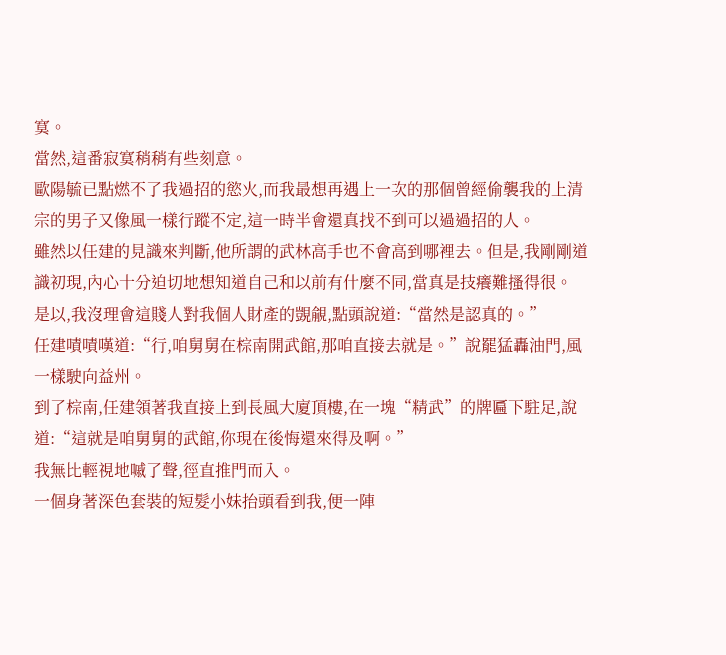寞。
當然,這番寂寞稍稍有些刻意。
歐陽毓已點燃不了我過招的慾火,而我最想再遇上一次的那個曾經偷襲我的上清宗的男子又像風一樣行蹤不定,這一時半會還真找不到可以過過招的人。
雖然以任建的見識來判斷,他所謂的武林高手也不會高到哪裡去。但是,我剛剛道識初現,內心十分迫切地想知道自己和以前有什麼不同,當真是技癢難搔得很。
是以,我沒理會這賤人對我個人財產的覬覦,點頭說道:“當然是認真的。”
任建嘖嘖嘆道:“行,咱舅舅在棕南開武館,那咱直接去就是。”說罷猛轟油門,風一樣駛向益州。
到了棕南,任建領著我直接上到長風大廈頂樓,在一塊“精武”的牌匾下駐足,說道:“這就是咱舅舅的武館,你現在後悔還來得及啊。”
我無比輕視地嘁了聲,徑直推門而入。
一個身著深色套裝的短髮小妹抬頭看到我,便一陣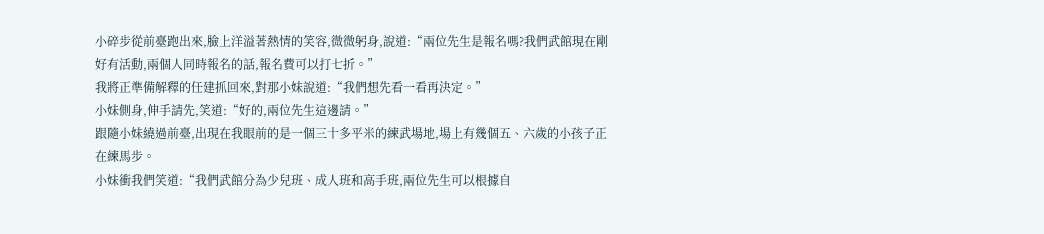小碎步從前臺跑出來,臉上洋溢著熱情的笑容,微微躬身,說道:“兩位先生是報名嗎?我們武館現在剛好有活動,兩個人同時報名的話,報名費可以打七折。”
我將正準備解釋的任建抓回來,對那小妹說道:“我們想先看一看再決定。”
小妹側身,伸手請先,笑道:“好的,兩位先生這邊請。”
跟隨小妹繞過前臺,出現在我眼前的是一個三十多平米的練武場地,場上有幾個五、六歲的小孩子正在練馬步。
小妹衝我們笑道:“我們武館分為少兒班、成人班和高手班,兩位先生可以根據自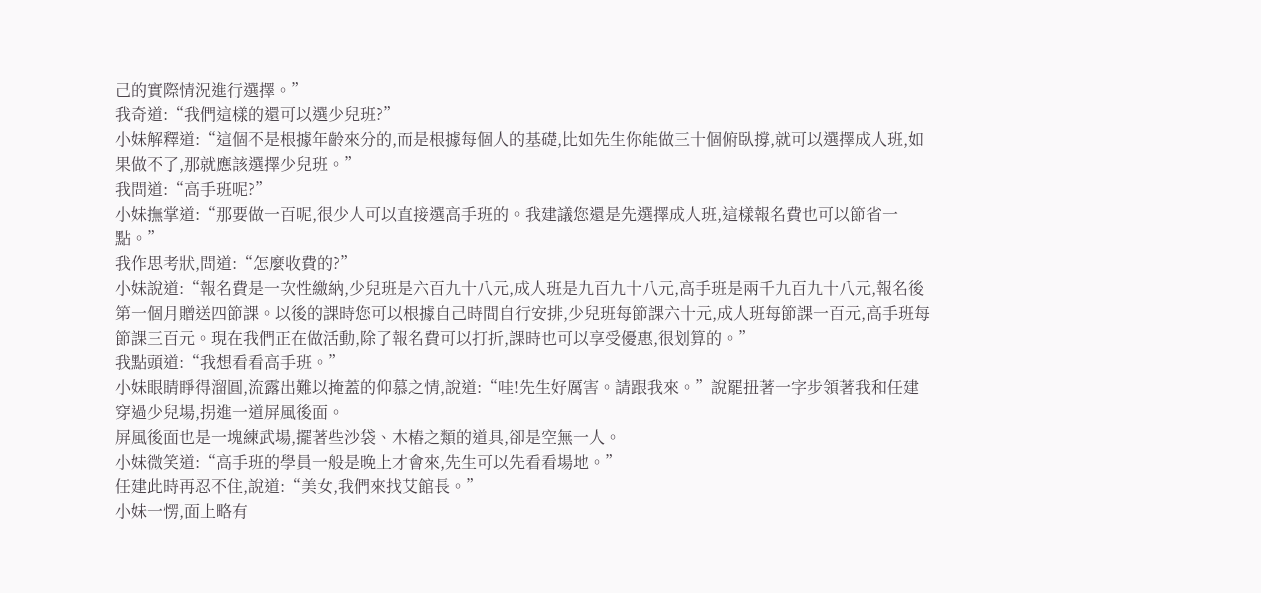己的實際情況進行選擇。”
我奇道:“我們這樣的還可以選少兒班?”
小妹解釋道:“這個不是根據年齡來分的,而是根據每個人的基礎,比如先生你能做三十個俯臥撐,就可以選擇成人班,如果做不了,那就應該選擇少兒班。”
我問道:“高手班呢?”
小妹撫掌道:“那要做一百呢,很少人可以直接選高手班的。我建議您還是先選擇成人班,這樣報名費也可以節省一點。”
我作思考狀,問道:“怎麼收費的?”
小妹說道:“報名費是一次性繳納,少兒班是六百九十八元,成人班是九百九十八元,高手班是兩千九百九十八元,報名後第一個月贈送四節課。以後的課時您可以根據自己時間自行安排,少兒班每節課六十元,成人班每節課一百元,高手班每節課三百元。現在我們正在做活動,除了報名費可以打折,課時也可以享受優惠,很划算的。”
我點頭道:“我想看看高手班。”
小妹眼睛睜得溜圓,流露出難以掩蓋的仰慕之情,說道:“哇!先生好厲害。請跟我來。”說罷扭著一字步領著我和任建穿過少兒場,拐進一道屏風後面。
屏風後面也是一塊練武場,擺著些沙袋、木樁之類的道具,卻是空無一人。
小妹微笑道:“高手班的學員一般是晚上才會來,先生可以先看看場地。”
任建此時再忍不住,說道:“美女,我們來找艾館長。”
小妹一愣,面上略有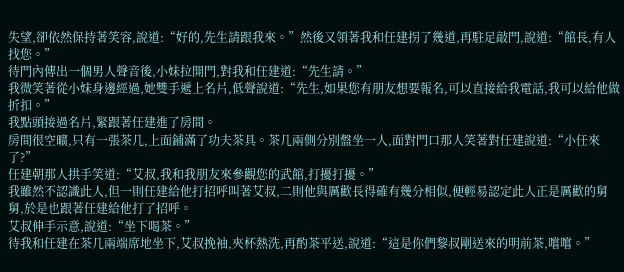失望,卻依然保持著笑容,說道:“好的,先生請跟我來。”然後又領著我和任建拐了幾道,再駐足敲門,說道:“館長,有人找您。”
待門內傳出一個男人聲音後,小妹拉開門,對我和任建道:“先生請。”
我微笑著從小妹身邊經過,她雙手遞上名片,低聲說道:“先生,如果您有朋友想要報名,可以直接給我電話,我可以給他做折扣。”
我點頭接過名片,緊跟著任建進了房間。
房間很空曠,只有一張茶几,上面鋪滿了功夫茶具。茶几兩側分別盤坐一人,面對門口那人笑著對任建說道:“小任來了?”
任建朝那人拱手笑道:“艾叔,我和我朋友來參觀您的武館,打擾打擾。”
我雖然不認識此人,但一則任建給他打招呼叫著艾叔,二則他與厲歡長得確有幾分相似,便輕易認定此人正是厲歡的舅舅,於是也跟著任建給他打了招呼。
艾叔伸手示意,說道:“坐下喝茶。”
待我和任建在茶几兩端席地坐下,艾叔挽袖,夾杯熱洗,再酌茶平送,說道:“這是你們黎叔剛送來的明前茶,嚐嚐。”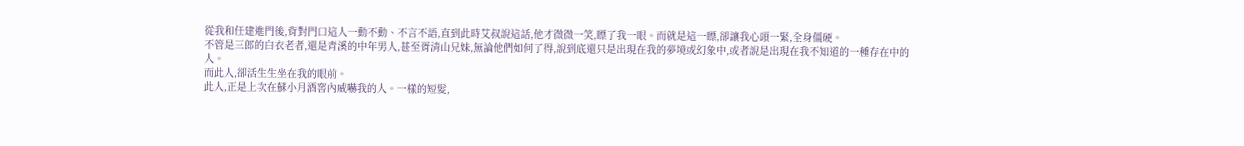從我和任建進門後,背對門口這人一動不動、不言不語,直到此時艾叔說這話,他才微微一笑,瞟了我一眼。而就是這一瞟,卻讓我心頭一緊,全身僵硬。
不管是三郎的白衣老者,還是青溪的中年男人,甚至胥清山兄妹,無論他們如何了得,說到底還只是出現在我的夢境或幻象中,或者說是出現在我不知道的一種存在中的人。
而此人,卻活生生坐在我的眼前。
此人,正是上次在蘇小月酒窖內威嚇我的人。一樣的短髮,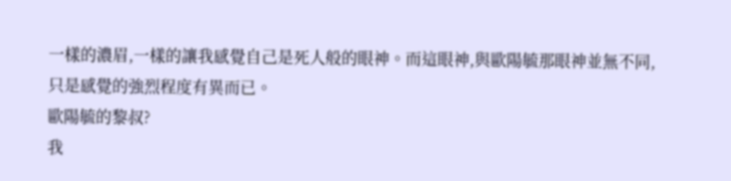一樣的濃眉,一樣的讓我感覺自己是死人般的眼神。而這眼神,與歐陽毓那眼神並無不同,只是感覺的強烈程度有異而已。
歐陽毓的黎叔?
我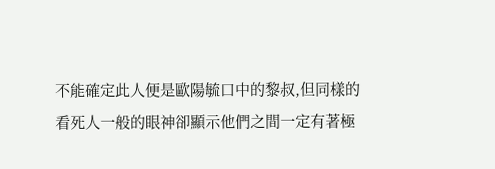不能確定此人便是歐陽毓口中的黎叔,但同樣的看死人一般的眼神卻顯示他們之間一定有著極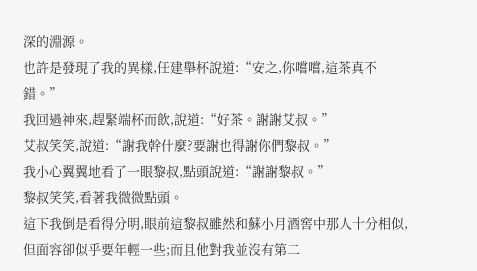深的淵源。
也許是發現了我的異樣,任建舉杯說道:“安之,你嚐嚐,這茶真不錯。”
我回過神來,趕緊端杯而飲,說道:“好茶。謝謝艾叔。”
艾叔笑笑,說道:“謝我幹什麼?要謝也得謝你們黎叔。”
我小心翼翼地看了一眼黎叔,點頭說道:“謝謝黎叔。”
黎叔笑笑,看著我微微點頭。
這下我倒是看得分明,眼前這黎叔雖然和蘇小月酒窖中那人十分相似,但面容卻似乎要年輕一些;而且他對我並沒有第二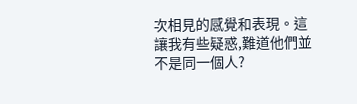次相見的感覺和表現。這讓我有些疑惑,難道他們並不是同一個人?